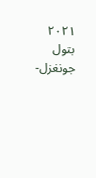۲۰۲۱ بتول جونغزل-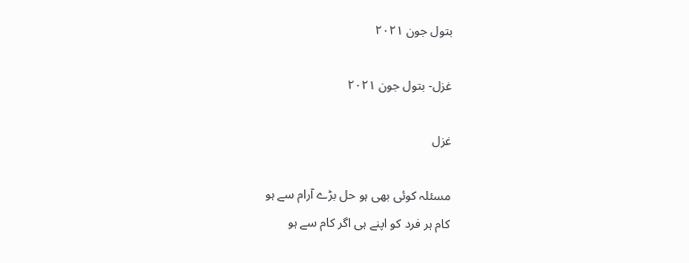بتول جون ۲۰۲۱

غزل- بتول جون ۲۰۲۱

غزل

مسئلہ کوئی بھی ہو حل بڑے آرام سے ہو
کام ہر فرد کو اپنے ہی اگر کام سے ہو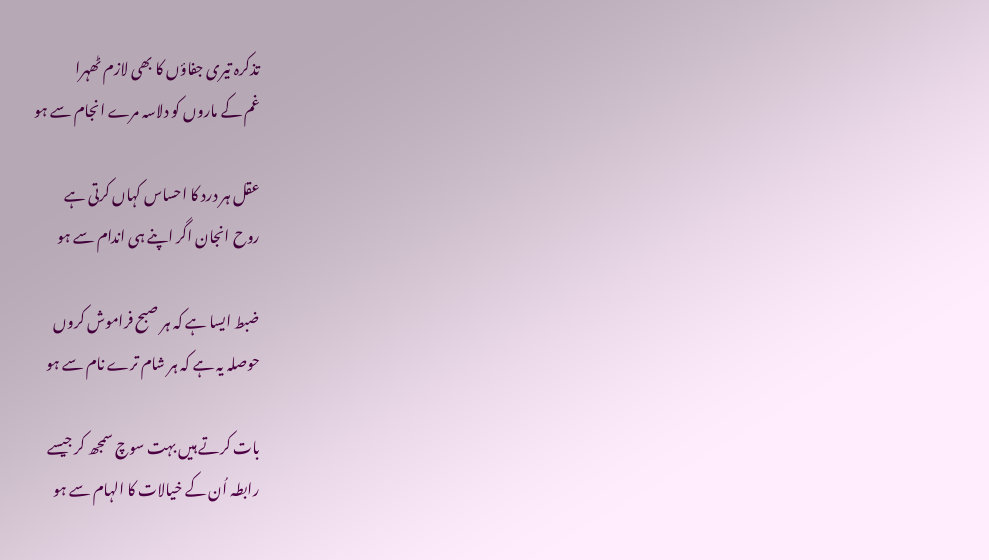تذکرہ تیری جفاؤں کا بھی لازم ٹھہرا
غم کے ماروں کو دلاسہ مرے انجام سے ہو

عقل ہر درد کا احساس کہاں کرتی ہے
روح انجان اگر اپنے ہی اندام سے ہو

ضبط ایسا ہے کہ ہر صبح فراموش کروں
حوصلہ یہ ہے کہ ہر شام ترے نام سے ہو

بات کرتے ہیں بہت سوچ سمجھ کر جیسے
رابطہ اُن کے خیالات کا الہام سے ہو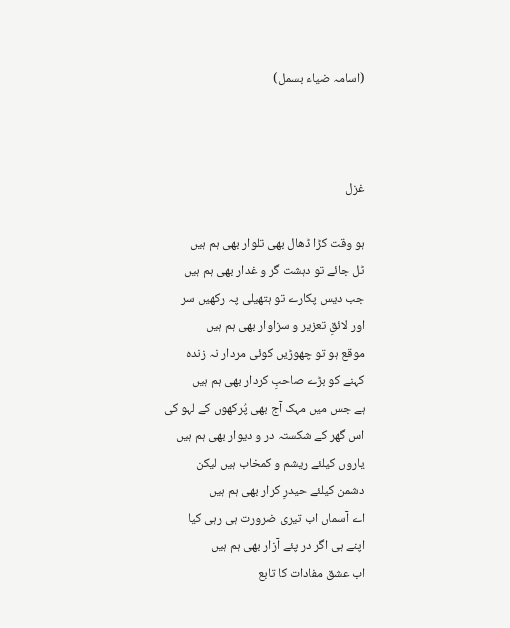(اسامہ ضیاء بسمل)



غزل

ہو وقت کڑا ڈھال بھی تلوار بھی ہم ہیں
ٹل جائے تو دہشت گر و غدار بھی ہم ہیں
جب دیس پکارے تو ہتھیلی پہ رکھیں سر
اور لائقِ تعزیر و سزاوار بھی ہم ہیں
موقع ہو تو چھوڑیں کوئی مردار نہ زندہ
کہنے کو بڑے صاحبِ کردار بھی ہم ہیں
ہے جس میں مہک آج بھی پُرکھوں کے لہو کی
اس گھر کے شکستہ در و دیوار بھی ہم ہیں
یاروں کیلئے ریشم و کمخاب ہیں لیکن
دشمن کیلئے حیدرِ کرار بھی ہم ہیں
اے آسماں اب تیری ضرورت ہی رہی کیا
اپنے ہی اگر در پئے آزار بھی ہم ہیں
اب عشق مفادات کا تابع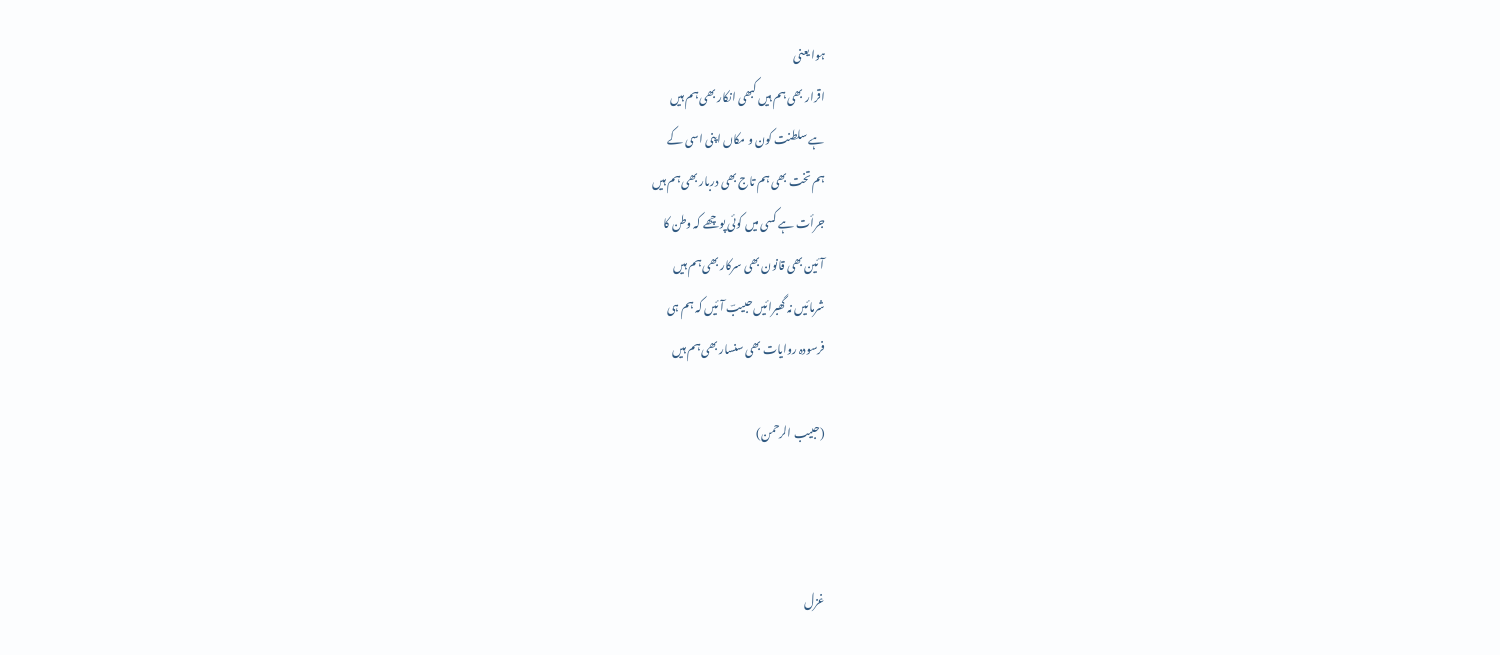ہوا یعنی
اقرار بھی ہم ہیں کبھی انکار بھی ہم ہیں
ہے سلطنت کون و مکاں اپنی اسی کے
ہم تخت بھی ہم تاج بھی دربار بھی ہم ہیں
جرأت ہے کسی میں کوئی پوچھے کہ وطن کا
آئین بھی قانون بھی سرکار بھی ہم ہیں
شرمائیں نہ گھبرائیں حبیبؔ آئیں کہ ہم ہی
فرسودہ روایات بھی سنسار بھی ہم ہیں

(حبیب الرحمن)



غزل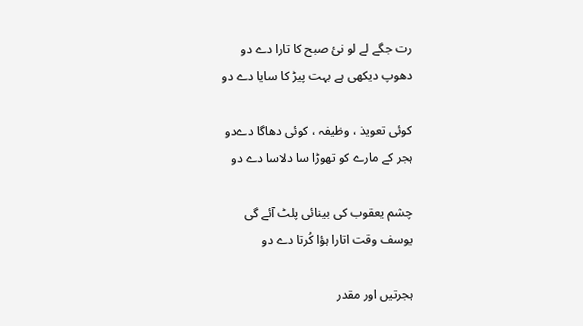رت جگے لے لو نئ صبح کا تارا دے دو
دھوپ دیکھی ہے بہت پیڑ کا سایا دے دو

کوئی تعویذ ، وظیفہ ، کوئی دھاگا دےدو
ہجر کے مارے کو تھوڑا سا دلاسا دے دو

چشم یعقوب کی بینائی پلٹ آئے گی
یوسف وقت اتارا ہؤا کُرتا دے دو

ہجرتیں اور مقدر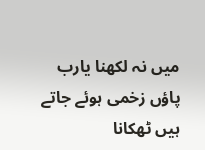میں نہ لکھنا یارب
پاؤں زخمی ہوئے جاتے ہیں ٹھکانا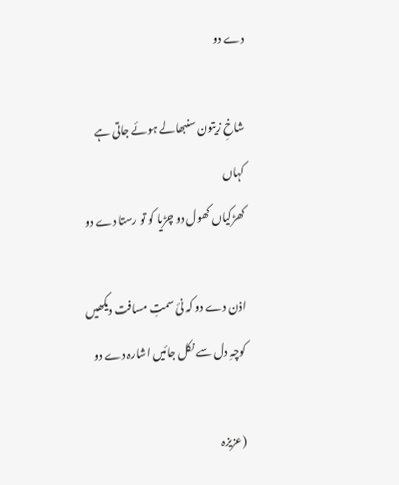دے دو

شاخِ زیتون سنبھالے ہوئے جاتی ہے کہاں
کھڑکیاں کھول دو چڑیا کو تو رستا دے دو

اذن دے دو کہ نئ سمتِ مسافت دیکھیں
کوچہِ دل سے نکل جائیں اشارہ دے دو

(عزیزہ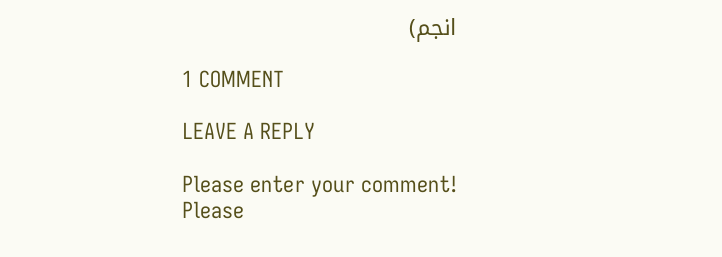انجم)

1 COMMENT

LEAVE A REPLY

Please enter your comment!
Please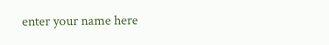enter your name here